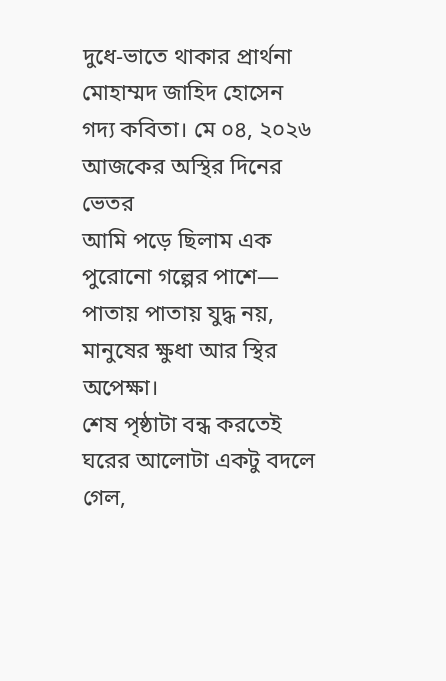দুধে-ভাতে থাকার প্রার্থনা
মোহাম্মদ জাহিদ হোসেন
গদ্য কবিতা। মে ০৪, ২০২৬
আজকের অস্থির দিনের ভেতর
আমি পড়ে ছিলাম এক পুরোনো গল্পের পাশে—
পাতায় পাতায় যুদ্ধ নয়,
মানুষের ক্ষুধা আর স্থির অপেক্ষা।
শেষ পৃষ্ঠাটা বন্ধ করতেই
ঘরের আলোটা একটু বদলে গেল,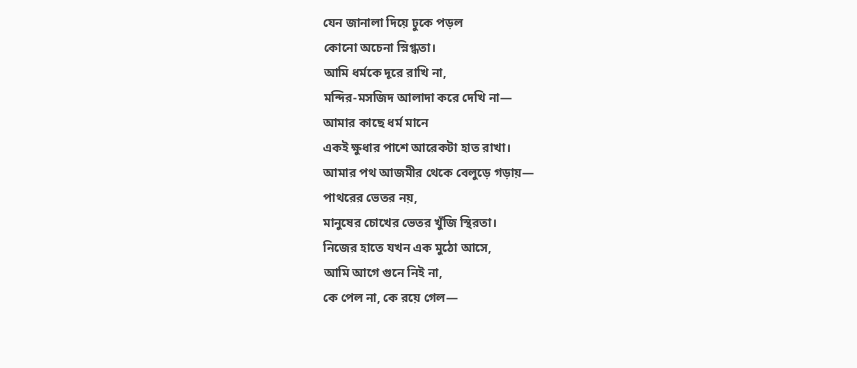যেন জানালা দিয়ে ঢুকে পড়ল
কোনো অচেনা স্নিগ্ধতা।
আমি ধর্মকে দূরে রাখি না,
মন্দির-মসজিদ আলাদা করে দেখি না—
আমার কাছে ধর্ম মানে
একই ক্ষুধার পাশে আরেকটা হাত রাখা।
আমার পথ আজমীর থেকে বেলুড়ে গড়ায়—
পাথরের ভেতর নয়,
মানুষের চোখের ভেতর খুঁজি স্থিরতা।
নিজের হাতে যখন এক মুঠো আসে,
আমি আগে গুনে নিই না,
কে পেল না, কে রয়ে গেল—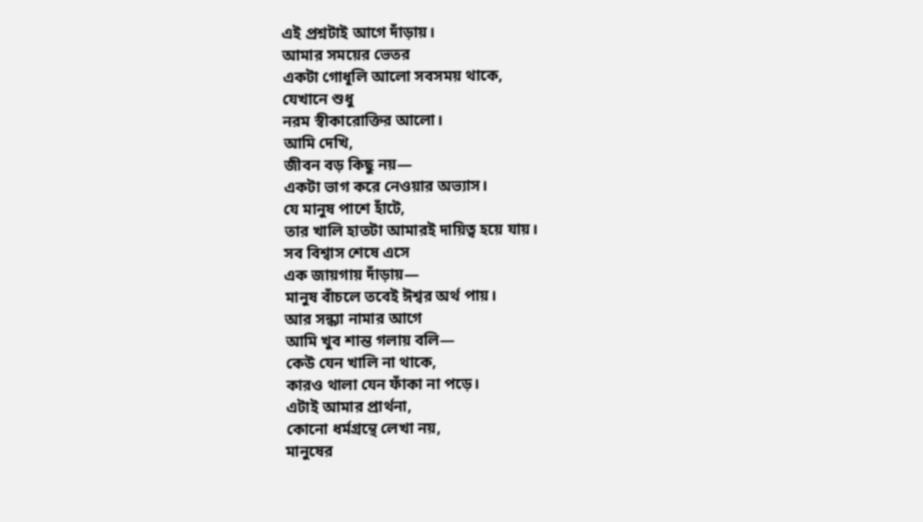এই প্রশ্নটাই আগে দাঁড়ায়।
আমার সময়ের ভেতর
একটা গোধূলি আলো সবসময় থাকে,
যেখানে শুধু
নরম স্বীকারোক্তির আলো।
আমি দেখি,
জীবন বড় কিছু নয়—
একটা ভাগ করে নেওয়ার অভ্যাস।
যে মানুষ পাশে হাঁটে,
তার খালি হাতটা আমারই দায়িত্ব হয়ে যায়।
সব বিশ্বাস শেষে এসে
এক জায়গায় দাঁড়ায়—
মানুষ বাঁচলে তবেই ঈশ্বর অর্থ পায়।
আর সন্ধ্যা নামার আগে
আমি খুব শান্ত গলায় বলি—
কেউ যেন খালি না থাকে,
কারও থালা যেন ফাঁকা না পড়ে।
এটাই আমার প্রার্থনা,
কোনো ধর্মগ্রন্থে লেখা নয়,
মানুষের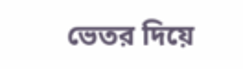ভেতর দিয়ে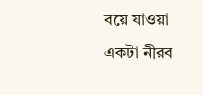বয়ে যাওয়া
একটা নীরব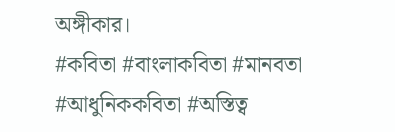অঙ্গীকার।
#কবিতা #বাংলাকবিতা #মানবতা #আধুনিককবিতা #অস্তিত্ব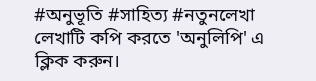#অনুভূতি #সাহিত্য #নতুনলেখা
লেখাটি কপি করতে 'অনুলিপি' এ ক্লিক করুন।